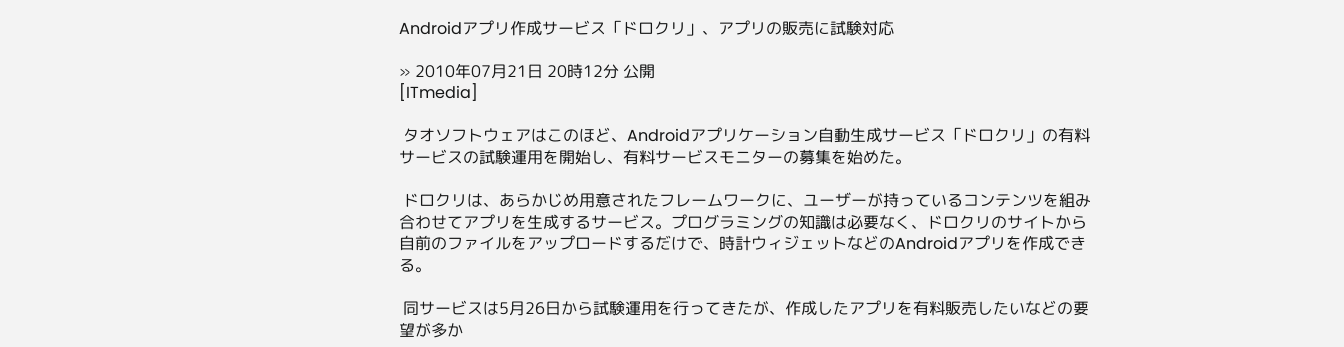Androidアプリ作成サービス「ドロクリ」、アプリの販売に試験対応

» 2010年07月21日 20時12分 公開
[ITmedia]

 タオソフトウェアはこのほど、Androidアプリケーション自動生成サービス「ドロクリ」の有料サービスの試験運用を開始し、有料サービスモニターの募集を始めた。

 ドロクリは、あらかじめ用意されたフレームワークに、ユーザーが持っているコンテンツを組み合わせてアプリを生成するサービス。プログラミングの知識は必要なく、ドロクリのサイトから自前のファイルをアップロードするだけで、時計ウィジェットなどのAndroidアプリを作成できる。

 同サービスは5月26日から試験運用を行ってきたが、作成したアプリを有料販売したいなどの要望が多か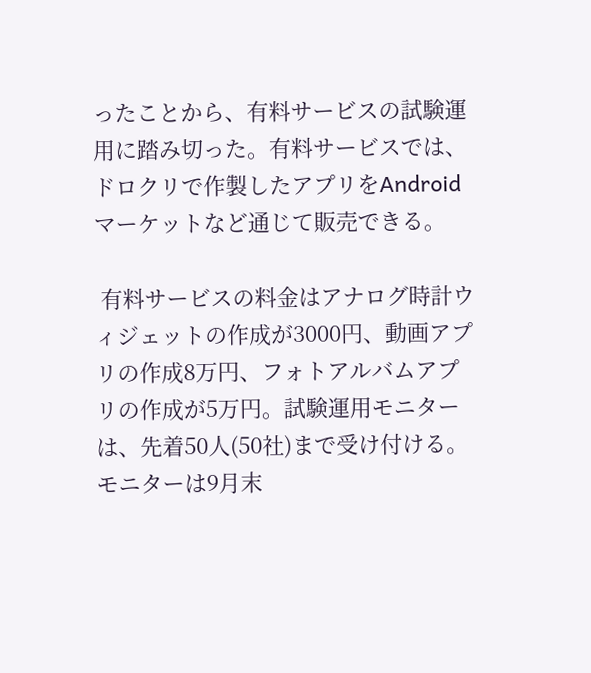ったことから、有料サービスの試験運用に踏み切った。有料サービスでは、ドロクリで作製したアプリをAndroidマーケットなど通じて販売できる。

 有料サービスの料金はアナログ時計ウィジェットの作成が3000円、動画アプリの作成8万円、フォトアルバムアプリの作成が5万円。試験運用モニターは、先着50人(50社)まで受け付ける。モニターは9月末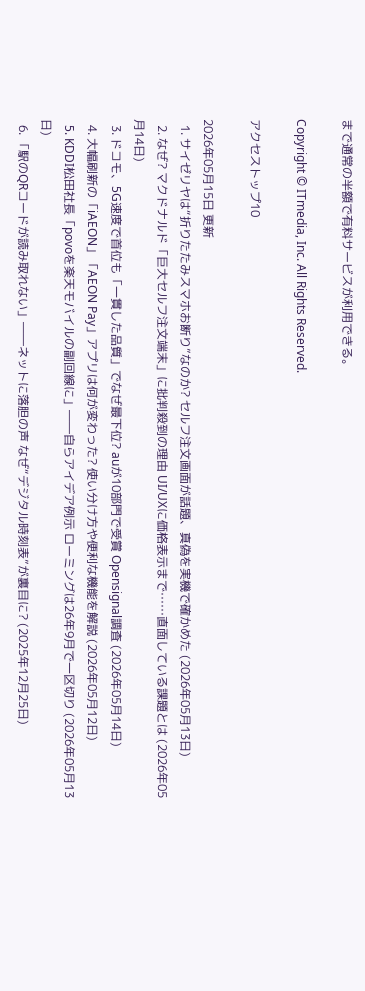まで通常の半額で有料サービスが利用できる。

Copyright © ITmedia, Inc. All Rights Reserved.

アクセストップ10

2026年05月15日 更新
  1. サイゼリヤは“折りたたみスマホお断り”なのか? セルフ注文画面が話題、真偽を実機で確かめた (2026年05月13日)
  2. なぜ? マクドナルド「巨大セルフ注文端末」に批判殺到の理由 UI/UXに価格表示まで……直面している課題とは (2026年05月14日)
  3. ドコモ、5G速度で首位も「一貫した品質」でなぜ最下位? auが10部門で受賞 Opensignal調査 (2026年05月14日)
  4. 大幅刷新の「iAEON」「AEON Pay」アプリは何が変わった? 使い分け方や便利な機能を解説 (2026年05月12日)
  5. KDDI松田社長「povoを楽天モバイルの副回線に」――自らアイデア例示 ローミングは26年9月で一区切り (2026年05月13日)
  6. 「駅のQRコードが読み取れない」――ネットに落胆の声 なぜ“デジタル時刻表”が裏目に? (2025年12月25日)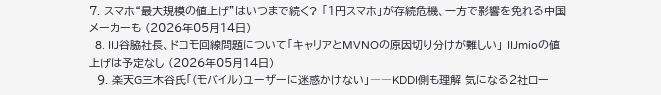7. スマホ“最大規模の値上げ”はいつまで続く? 「1円スマホ」が存続危機、一方で影響を免れる中国メーカーも (2026年05月14日)
  8. IIJ谷脇社長、ドコモ回線問題について「キャリアとMVNOの原因切り分けが難しい」 IIJmioの値上げは予定なし (2026年05月14日)
  9. 楽天G三木谷氏「(モバイル)ユーザーに迷惑かけない」――KDDI側も理解 気になる2社ロー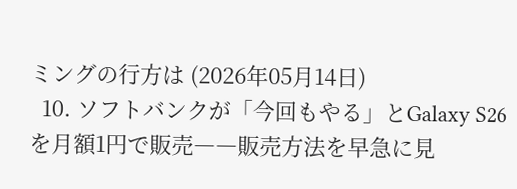ミングの行方は (2026年05月14日)
  10. ソフトバンクが「今回もやる」とGalaxy S26を月額1円で販売――販売方法を早急に見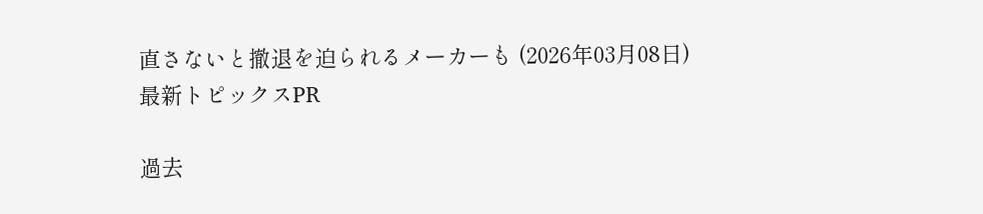直さないと撤退を迫られるメーカーも (2026年03月08日)
最新トピックスPR

過去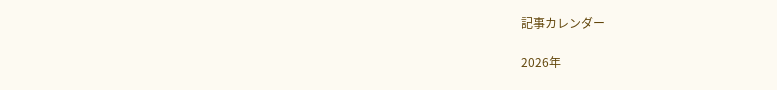記事カレンダー

2026年